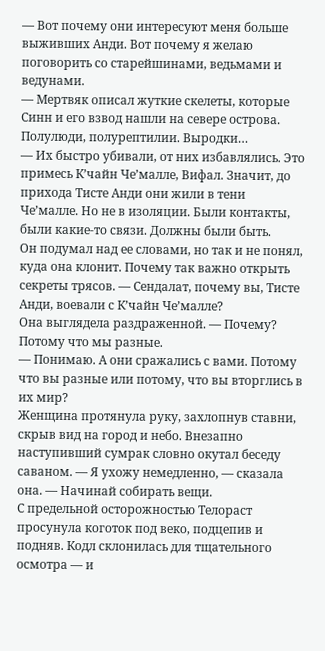— Вот почему они интересуют меня больше выживших Анди. Вот почему я желаю поговорить со старейшинами, ведьмами и ведунами.
— Мертвяк описал жуткие скелеты, которые Синн и его взвод нашли на севере острова. Полулюди, полурептилии. Выродки…
— Их быстро убивали, от них избавлялись. Это примесь К’чайн Че’малле, Вифал. Значит, до прихода Тисте Анди они жили в тени Че’малле. Но не в изоляции. Были контакты, были какие-то связи. Должны были быть.
Он подумал над ее словами, но так и не понял, куда она клонит. Почему так важно открыть секреты трясов. — Сендалат, почему вы, Тисте Анди, воевали с К’чайн Че’малле?
Она выглядела раздраженной. — Почему? Потому что мы разные.
— Понимаю. А они сражались с вами. Потому что вы разные или потому, что вы вторглись в их мир?
Женщина протянула руку, захлопнув ставни, скрыв вид на город и небо. Внезапно наступивший сумрак словно окутал беседу саваном. — Я ухожу немедленно, — сказала она. — Начинай собирать вещи.
С предельной осторожностью Телораст просунула коготок под веко, подцепив и подняв. Кодл склонилась для тщательного осмотра — и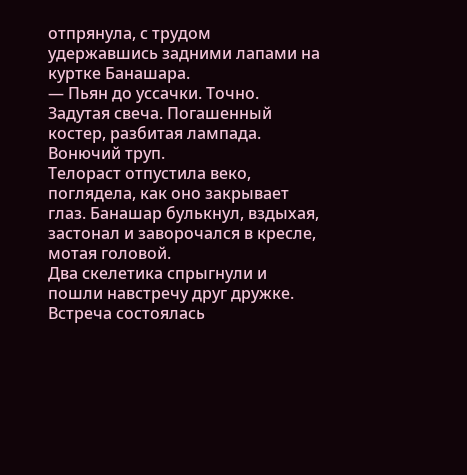отпрянула, с трудом удержавшись задними лапами на куртке Банашара.
— Пьян до уссачки. Точно. Задутая свеча. Погашенный костер, разбитая лампада. Вонючий труп.
Телораст отпустила веко, поглядела, как оно закрывает глаз. Банашар булькнул, вздыхая, застонал и заворочался в кресле, мотая головой.
Два скелетика спрыгнули и пошли навстречу друг дружке. Встреча состоялась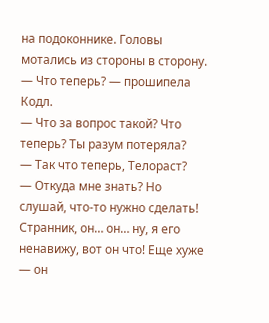на подоконнике. Головы мотались из стороны в сторону. — Что теперь? — прошипела Кодл.
— Что за вопрос такой? Что теперь? Ты разум потеряла?
— Так что теперь, Телораст?
— Откуда мне знать? Но слушай, что-то нужно сделать! Странник, он… он… ну, я его ненавижу, вот он что! Еще хуже — он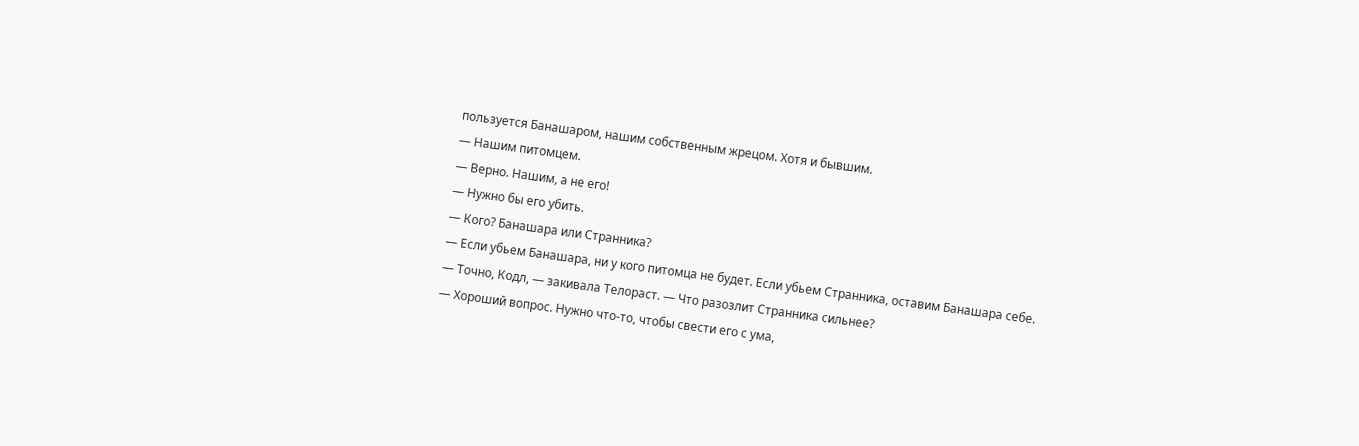пользуется Банашаром, нашим собственным жрецом. Хотя и бывшим.
— Нашим питомцем.
— Верно. Нашим, а не его!
— Нужно бы его убить.
— Кого? Банашара или Странника?
— Если убьем Банашара, ни у кого питомца не будет. Если убьем Странника, оставим Банашара себе.
— Точно, Кодл, — закивала Телораст. — Что разозлит Странника сильнее?
— Хороший вопрос. Нужно что-то, чтобы свести его с ума,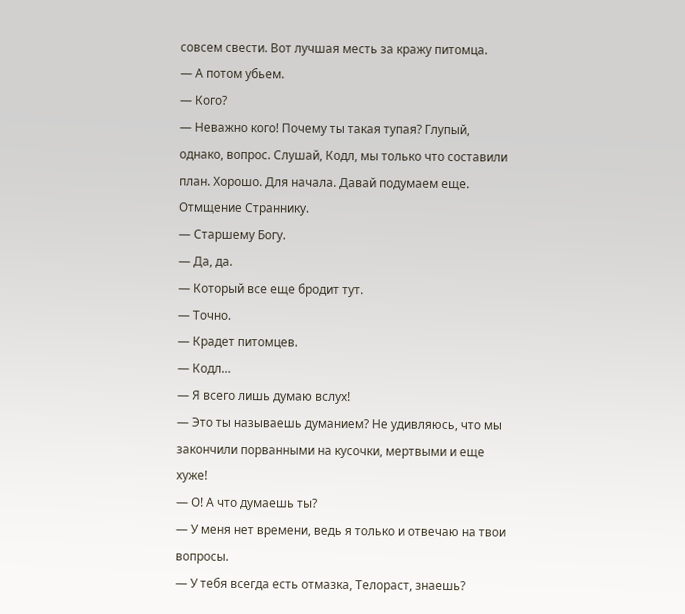совсем свести. Вот лучшая месть за кражу питомца.
— А потом убьем.
— Кого?
— Неважно кого! Почему ты такая тупая? Глупый, однако, вопрос. Слушай, Кодл, мы только что составили план. Хорошо. Для начала. Давай подумаем еще. Отмщение Страннику.
— Старшему Богу.
— Да, да.
— Который все еще бродит тут.
— Точно.
— Крадет питомцев.
— Кодл…
— Я всего лишь думаю вслух!
— Это ты называешь думанием? Не удивляюсь, что мы закончили порванными на кусочки, мертвыми и еще хуже!
— О! А что думаешь ты?
— У меня нет времени, ведь я только и отвечаю на твои вопросы.
— У тебя всегда есть отмазка, Телораст, знаешь?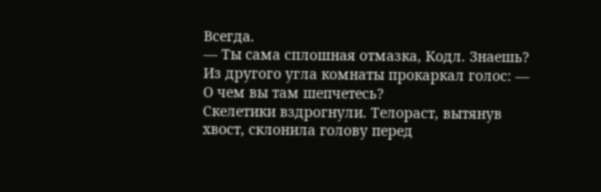Всегда.
— Ты сама сплошная отмазка, Кодл. Знаешь?
Из другого угла комнаты прокаркал голос: — О чем вы там шепчетесь?
Скелетики вздрогнули. Телораст, вытянув хвост, склонила голову перед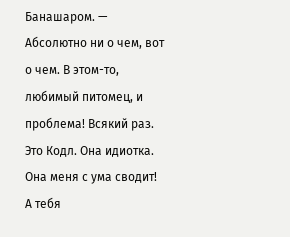Банашаром. — Абсолютно ни о чем, вот о чем. В этом-то, любимый питомец, и проблема! Всякий раз. Это Кодл. Она идиотка. Она меня с ума сводит! А тебя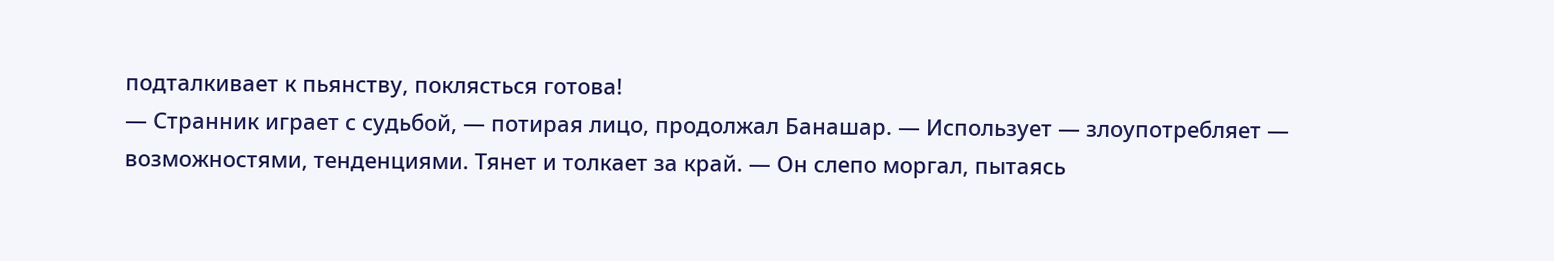подталкивает к пьянству, поклясться готова!
— Странник играет с судьбой, — потирая лицо, продолжал Банашар. — Использует — злоупотребляет — возможностями, тенденциями. Тянет и толкает за край. — Он слепо моргал, пытаясь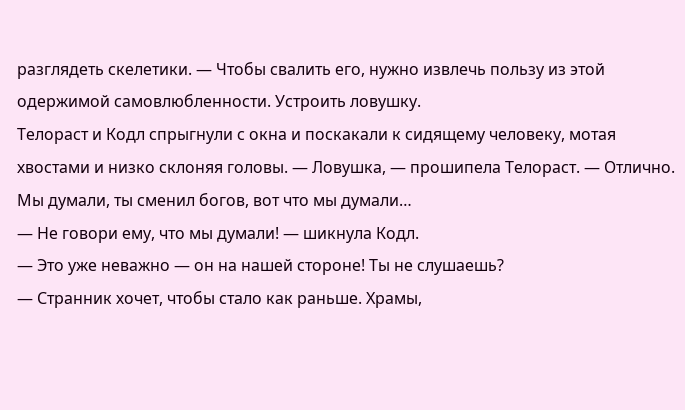разглядеть скелетики. — Чтобы свалить его, нужно извлечь пользу из этой одержимой самовлюбленности. Устроить ловушку.
Телораст и Кодл спрыгнули с окна и поскакали к сидящему человеку, мотая хвостами и низко склоняя головы. — Ловушка, — прошипела Телораст. — Отлично. Мы думали, ты сменил богов, вот что мы думали…
— Не говори ему, что мы думали! — шикнула Кодл.
— Это уже неважно — он на нашей стороне! Ты не слушаешь?
— Странник хочет, чтобы стало как раньше. Храмы,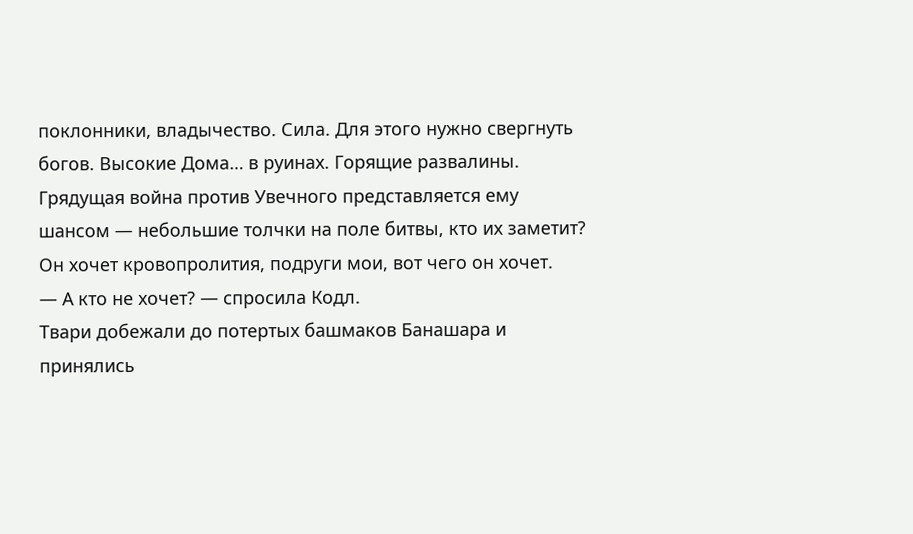поклонники, владычество. Сила. Для этого нужно свергнуть богов. Высокие Дома… в руинах. Горящие развалины. Грядущая война против Увечного представляется ему шансом — небольшие толчки на поле битвы, кто их заметит? Он хочет кровопролития, подруги мои, вот чего он хочет.
— А кто не хочет? — спросила Кодл.
Твари добежали до потертых башмаков Банашара и принялись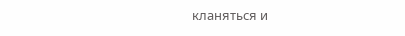кланяться и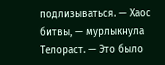подлизываться. — Хаос битвы, — мурлыкнула Телораст. — Это было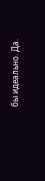бы идеально. Да.